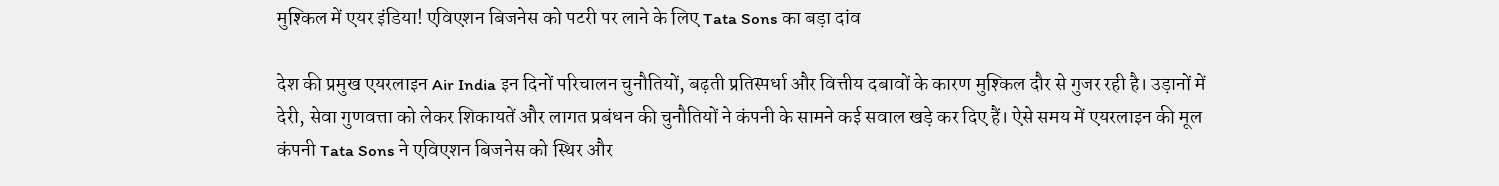मुश्किल में एयर इंडिया! एविएशन बिजनेस को पटरी पर लाने के लिए Tata Sons का बड़ा दांव

देश की प्रमुख एयरलाइन Air India इन दिनों परिचालन चुनौतियों, बढ़ती प्रतिस्पर्धा और वित्तीय दबावों के कारण मुश्किल दौर से गुजर रही है। उड़ानों में देरी, सेवा गुणवत्ता को लेकर शिकायतें और लागत प्रबंधन की चुनौतियों ने कंपनी के सामने कई सवाल खड़े कर दिए हैं। ऐसे समय में एयरलाइन की मूल कंपनी Tata Sons ने एविएशन बिजनेस को स्थिर और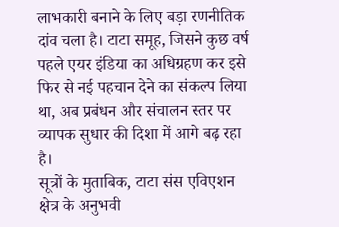लाभकारी बनाने के लिए बड़ा रणनीतिक दांव चला है। टाटा समूह, जिसने कुछ वर्ष पहले एयर इंडिया का अधिग्रहण कर इसे फिर से नई पहचान देने का संकल्प लिया था, अब प्रबंधन और संचालन स्तर पर व्यापक सुधार की दिशा में आगे बढ़ रहा है।
सूत्रों के मुताबिक, टाटा संस एविएशन क्षेत्र के अनुभवी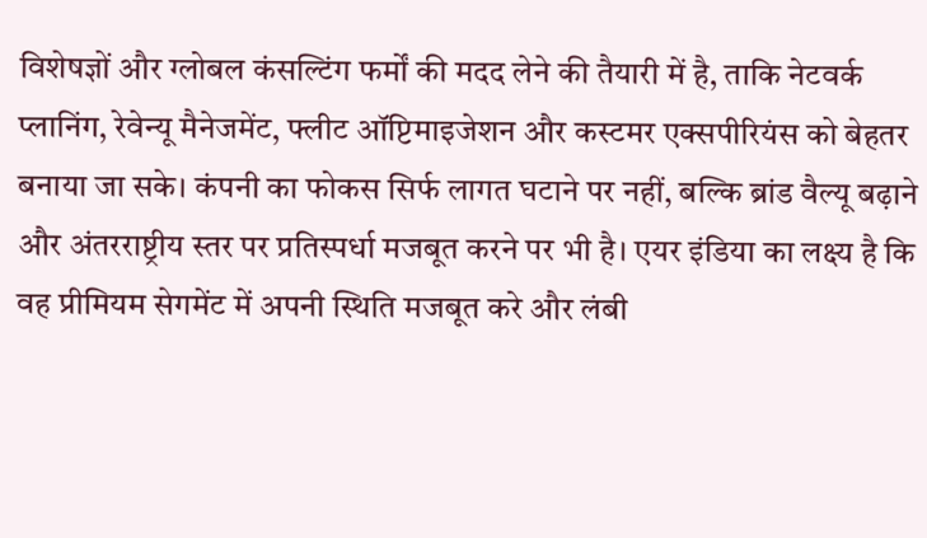विशेषज्ञों और ग्लोबल कंसल्टिंग फर्मों की मदद लेने की तैयारी में है, ताकि नेटवर्क प्लानिंग, रेवेन्यू मैनेजमेंट, फ्लीट ऑप्टिमाइजेशन और कस्टमर एक्सपीरियंस को बेहतर बनाया जा सके। कंपनी का फोकस सिर्फ लागत घटाने पर नहीं, बल्कि ब्रांड वैल्यू बढ़ाने और अंतरराष्ट्रीय स्तर पर प्रतिस्पर्धा मजबूत करने पर भी है। एयर इंडिया का लक्ष्य है कि वह प्रीमियम सेगमेंट में अपनी स्थिति मजबूत करे और लंबी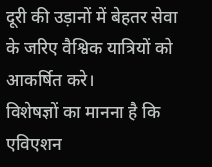दूरी की उड़ानों में बेहतर सेवा के जरिए वैश्विक यात्रियों को आकर्षित करे।
विशेषज्ञों का मानना है कि एविएशन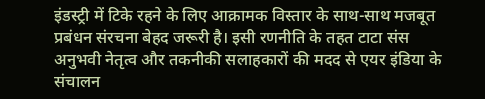इंडस्ट्री में टिके रहने के लिए आक्रामक विस्तार के साथ-साथ मजबूत प्रबंधन संरचना बेहद जरूरी है। इसी रणनीति के तहत टाटा संस अनुभवी नेतृत्व और तकनीकी सलाहकारों की मदद से एयर इंडिया के संचालन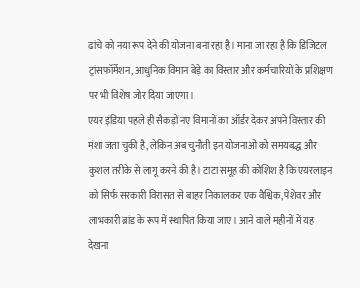ढांचे को नया रूप देने की योजना बना रहा है। माना जा रहा है कि डिजिटल ट्रांसफॉर्मेशन, आधुनिक विमान बेड़े का विस्तार और कर्मचारियों के प्रशिक्षण पर भी विशेष जोर दिया जाएगा।
एयर इंडिया पहले ही सैकड़ों नए विमानों का ऑर्डर देकर अपने विस्तार की मंशा जता चुकी है, लेकिन अब चुनौती इन योजनाओं को समयबद्ध और कुशल तरीके से लागू करने की है। टाटा समूह की कोशिश है कि एयरलाइन को सिर्फ सरकारी विरासत से बाहर निकालकर एक वैश्विक, पेशेवर और लाभकारी ब्रांड के रूप में स्थापित किया जाए। आने वाले महीनों में यह देखना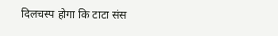दिलचस्प होगा कि टाटा संस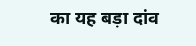का यह बड़ा दांव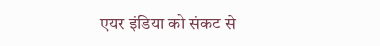एयर इंडिया को संकट से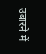उबारने में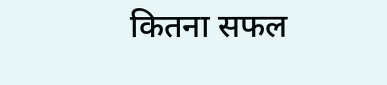कितना सफल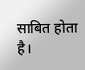साबित होता है।